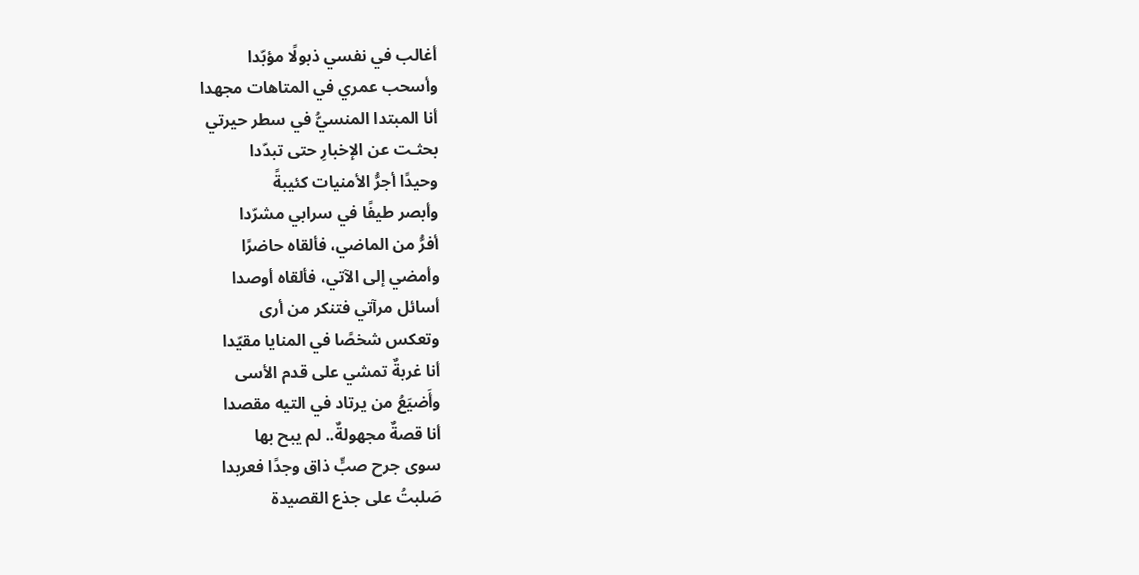أغالب في نفسي ذبولًا مؤبّدا
وأسحب عمري في المتاهات مجهدا
أنا المبتدا المنسيُّ في سطر حيرتي
بحثـت عن الإخبارِ حتى تبدّدا
وحيدًا أجرُّ الأمنيات كئيبةً
وأبصر طيفًا في سرابي مشرّدا
أفرُّ من الماضي، فألقاه حاضرًا
وأمضي إلى الآتي، فألقاه أوصدا
أسائل مرآتي فتنكر من أرى
وتعكس شخصًا في المنايا مقيّدا
أنا غربةٌ تمشي على قدم الأسى
وأَضيَعُ من يرتاد في التيه مقصدا
أنا قصةٌ مجهولةٌ.. لم يبح بها
سوى جرح صبٍّ ذاق وجدًا فعربدا
صَلبتُ على جذع القصيدة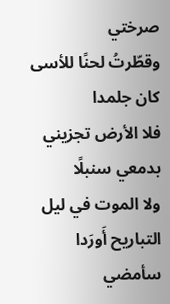صرختي
وقطّرتُ لحنًا للأسى كان جلمدا
فلا الأرض تجزيني بدمعي سنبلًا
ولا الموت في ليل التباريح أَورَدا
سأمضي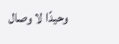وحيدًا لا وصال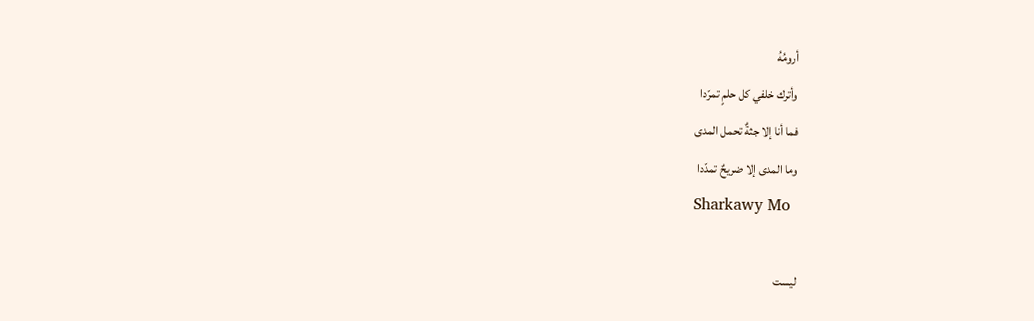أرومُهُ
وأترك خلفي كل حلمٍ تمرّدا
فما أنا إلا جثةٌ تحمل المدى
وما المدى إلا ضريحٌ تمدّدا
Sharkawy Mo

ليست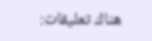هناك تعليقات: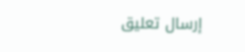إرسال تعليق